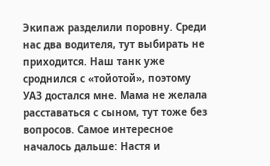Экипаж разделили поровну. Среди нас два водителя, тут выбирать не приходится. Наш танк уже сроднился с «тойотой», поэтому УАЗ достался мне. Мама не желала расставаться с сыном, тут тоже без вопросов. Самое интересное началось дальше: Настя и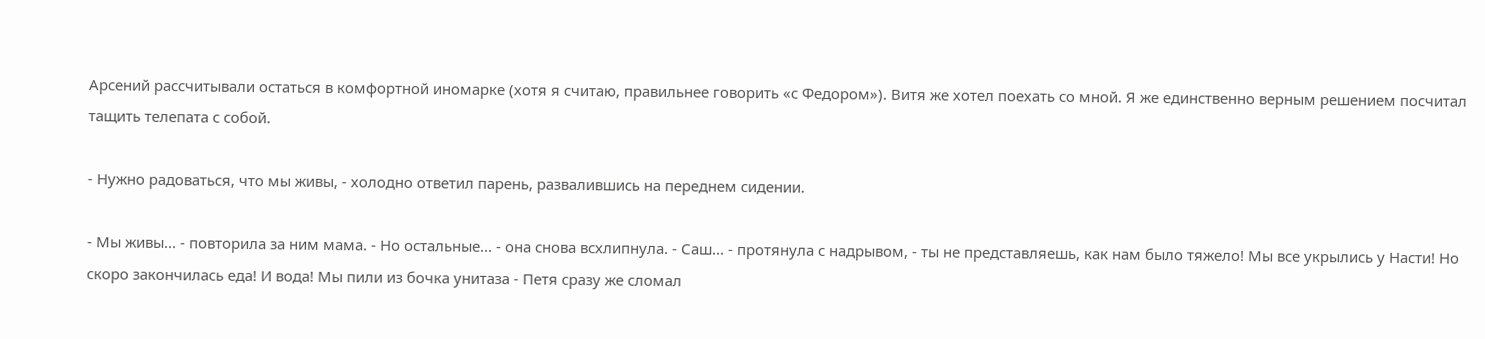Арсений рассчитывали остаться в комфортной иномарке (хотя я считаю, правильнее говорить «с Федором»). Витя же хотел поехать со мной. Я же единственно верным решением посчитал тащить телепата с собой.

- Нужно радоваться, что мы живы, - холодно ответил парень, развалившись на переднем сидении.

- Мы живы... - повторила за ним мама. - Но остальные... - она снова всхлипнула. - Саш... - протянула с надрывом, - ты не представляешь, как нам было тяжело! Мы все укрылись у Насти! Но скоро закончилась еда! И вода! Мы пили из бочка унитаза - Петя сразу же сломал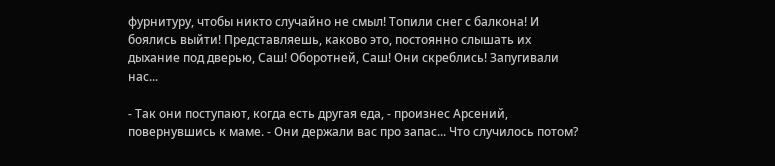фурнитуру, чтобы никто случайно не смыл! Топили снег с балкона! И боялись выйти! Представляешь, каково это, постоянно слышать их дыхание под дверью, Саш! Оборотней, Саш! Они скреблись! Запугивали нас...

- Так они поступают, когда есть другая еда, - произнес Арсений, повернувшись к маме. - Они держали вас про запас... Что случилось потом?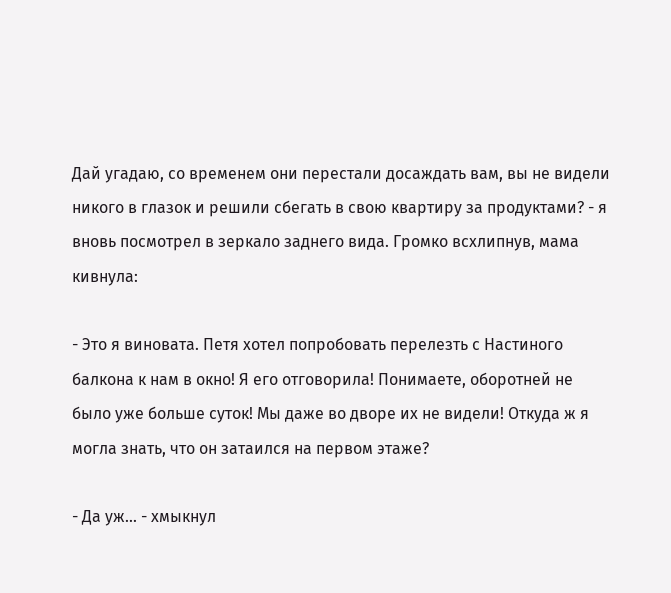Дай угадаю, со временем они перестали досаждать вам, вы не видели никого в глазок и решили сбегать в свою квартиру за продуктами? - я вновь посмотрел в зеркало заднего вида. Громко всхлипнув, мама кивнула:

- Это я виновата. Петя хотел попробовать перелезть с Настиного балкона к нам в окно! Я его отговорила! Понимаете, оборотней не было уже больше суток! Мы даже во дворе их не видели! Откуда ж я могла знать, что он затаился на первом этаже?

- Да уж... - хмыкнул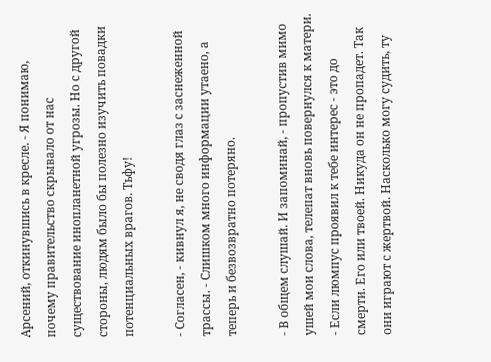Арсений, откинувшись в кресле. - Я понимаю, почему правительство скрывало от нас существование инопланетной угрозы. Но с другой стороны, людям было бы полезно изучить повадки потенциальных врагов. Тьфу!

- Согласен, - кивнул я, не сводя глаз с заснеженной трассы. - Слишком много информации утаено, а теперь и безвозвратно потеряно.

- В общем слушай. И запоминай, - пропустив мимо ушей мои слова, телепат вновь повернулся к матери. - Если люмпус проявил к тебе интерес - это до смерти. Его или твоей. Никуда он не пропадет. Так они играют с жертвой. Насколько могу судить, ту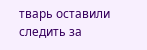тварь оставили следить за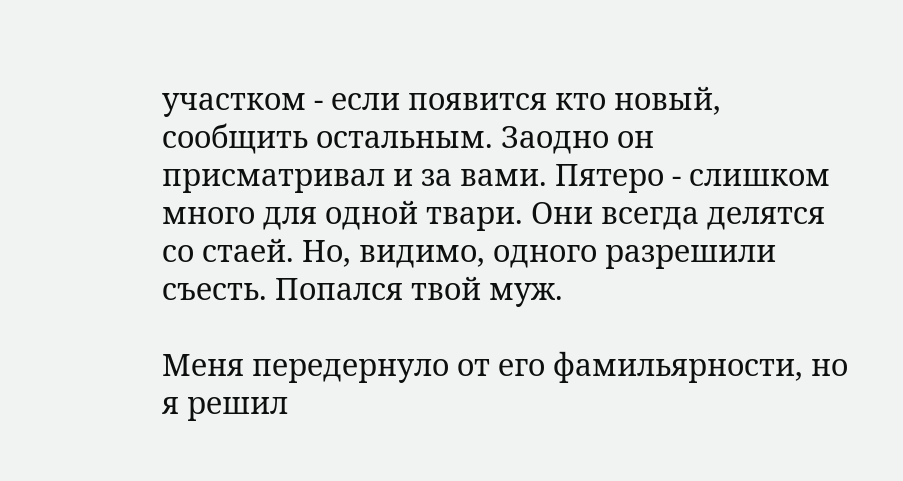участком - если появится кто новый, сообщить остальным. Заодно он присматривал и за вами. Пятеро - слишком много для одной твари. Они всегда делятся со стаей. Но, видимо, одного разрешили съесть. Попался твой муж.

Меня передернуло от его фамильярности, но я решил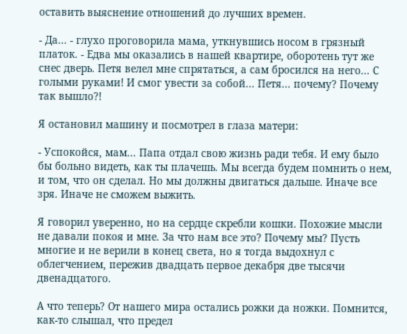оставить выяснение отношений до лучших времен.

- Да... - глухо проговорила мама, уткнувшись носом в грязный платок. - Едва мы оказались в нашей квартире, оборотень тут же снес дверь. Петя велел мне спрятаться, а сам бросился на него... С голыми руками! И смог увести за собой... Петя... почему? Почему так вышло?!

Я остановил машину и посмотрел в глаза матери:

- Успокойся, мам... Папа отдал свою жизнь ради тебя. И ему было бы больно видеть, как ты плачешь. Мы всегда будем помнить о нем, и том, что он сделал. Но мы должны двигаться дальше. Иначе все зря. Иначе не сможем выжить.

Я говорил уверенно, но на сердце скребли кошки. Похожие мысли не давали покоя и мне. За что нам все это? Почему мы? Пусть многие и не верили в конец света, но я тогда выдохнул с облегчением, пережив двадцать первое декабря две тысячи двенадцатого.

А что теперь? От нашего мира остались рожки да ножки. Помнится, как-то слышал, что предел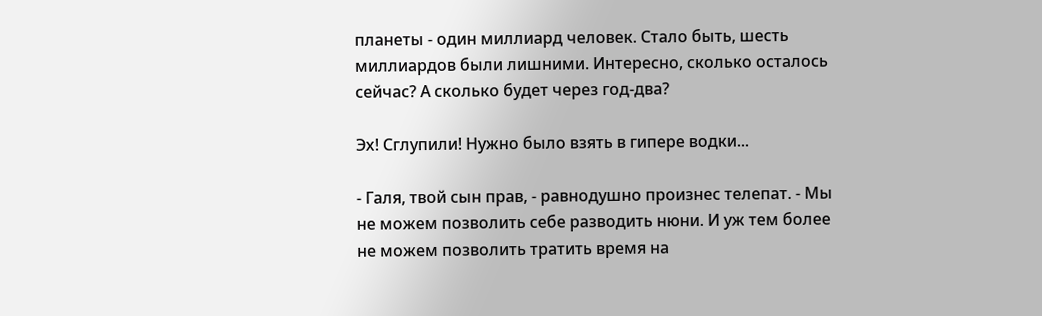планеты - один миллиард человек. Стало быть, шесть миллиардов были лишними. Интересно, сколько осталось сейчас? А сколько будет через год-два?

Эх! Сглупили! Нужно было взять в гипере водки...

- Галя, твой сын прав, - равнодушно произнес телепат. - Мы не можем позволить себе разводить нюни. И уж тем более не можем позволить тратить время на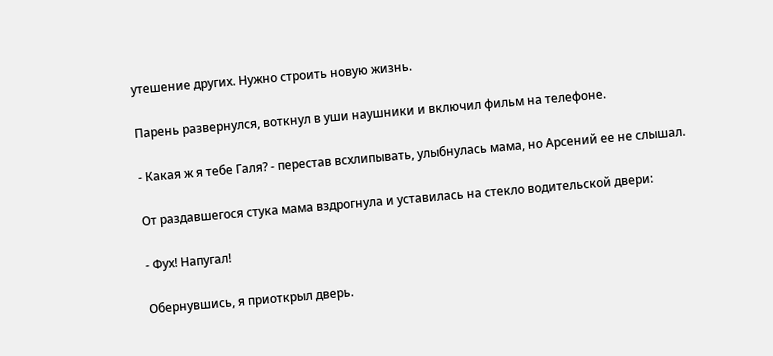утешение других. Нужно строить новую жизнь.

Парень развернулся, воткнул в уши наушники и включил фильм на телефоне.

- Какая ж я тебе Галя? - перестав всхлипывать, улыбнулась мама, но Арсений ее не слышал.

От раздавшегося стука мама вздрогнула и уставилась на стекло водительской двери:

- Фух! Напугал!

Обернувшись, я приоткрыл дверь.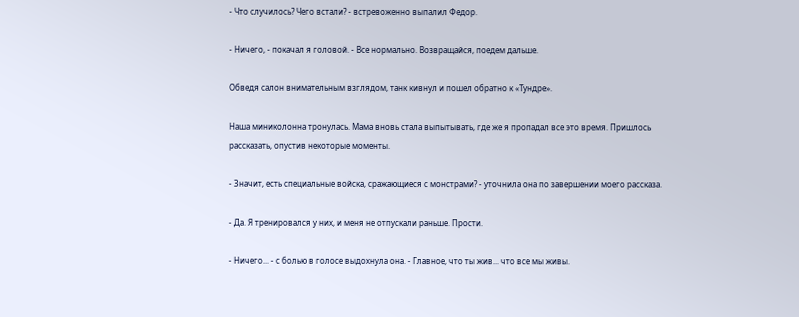- Что случилось? Чего встали? - встревоженно выпалил Федор.

- Ничего, - покачал я головой. - Все нормально. Возвращайся, поедем дальше.

Обведя салон внимательным взглядом, танк кивнул и пошел обратно к «Тундре».

Наша миниколонна тронулась. Мама вновь стала выпытывать, где же я пропадал все это время. Пришлось рассказать, опустив некоторые моменты.

- Значит, есть специальные войска, сражающиеся с монстрами? - уточнила она по завершении моего рассказа.

- Да. Я тренировался у них, и меня не отпускали раньше. Прости.

- Ничего... - с болью в голосе выдохнула она. - Главное, что ты жив... что все мы живы.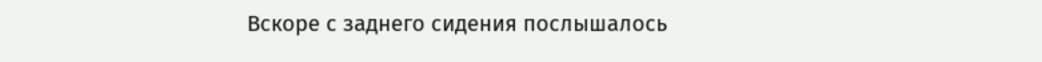Вскоре с заднего сидения послышалось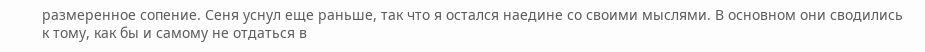размеренное сопение. Сеня уснул еще раньше, так что я остался наедине со своими мыслями. В основном они сводились к тому, как бы и самому не отдаться в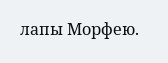лапы Морфею.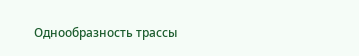Однообразность трассы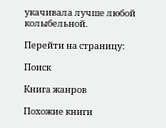укачивала лучше любой колыбельной.

Перейти на страницу:

Поиск

Книга жанров

Похожие книги